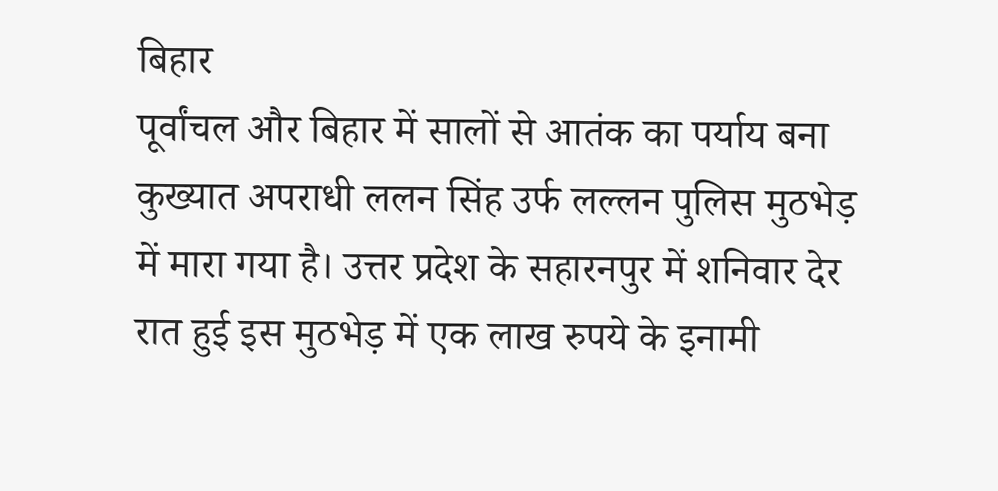बिहार
पूर्वांचल और बिहार में सालों से आतंक का पर्याय बना कुख्यात अपराधी ललन सिंह उर्फ लल्लन पुलिस मुठभेड़ में मारा गया है। उत्तर प्रदेश के सहारनपुर में शनिवार देर रात हुई इस मुठभेड़ में एक लाख रुपये के इनामी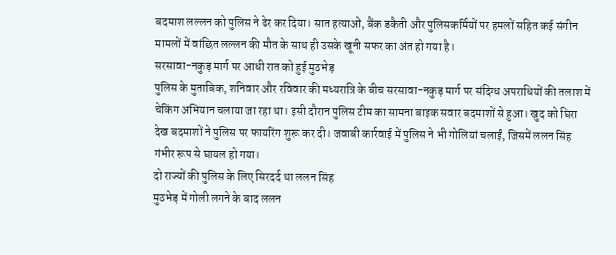बदमाश लल्लन को पुलिस ने ढेर कर दिया। सात हत्याओं, बैंक डकैती और पुलिसकर्मियों पर हमलों सहित कई संगीन मामलों में वांछित लल्लन की मौत के साथ ही उसके खूनी सफर का अंत हो गया है।
सरसावा-नकुड़ मार्ग पर आधी रात को हुई मुठभेड़
पुलिस के मुताबिक, शनिवार और रविवार की मध्यरात्रि के बीच सरसावा-नकुड़ मार्ग पर संदिग्ध अपराधियों की तलाश में चेकिंग अभियान चलाया जा रहा था। इसी दौरान पुलिस टीम का सामना बाइक सवार बदमाशों से हुआ। खुद को घिरा देख बदमाशों ने पुलिस पर फायरिंग शुरू कर दी। जवाबी कार्रवाई में पुलिस ने भी गोलियां चलाईं, जिसमें ललन सिंह गंभीर रूप से घायल हो गया।
दो राज्यों की पुलिस के लिए सिरदर्द था ललन सिंह
मुठभेड़ में गोली लगने के बाद ललन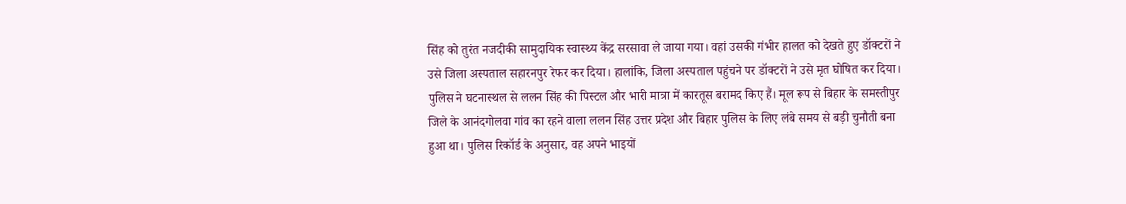सिंह को तुरंत नजदीकी सामुदायिक स्वास्थ्य केंद्र सरसावा ले जाया गया। वहां उसकी गंभीर हालत को देखते हुए डॉक्टरों ने उसे जिला अस्पताल सहारनपुर रेफर कर दिया। हालांकि, जिला अस्पताल पहुंचने पर डॉक्टरों ने उसे मृत घोषित कर दिया। पुलिस ने घटनास्थल से ललन सिंह की पिस्टल और भारी मात्रा में कारतूस बरामद किए हैं। मूल रूप से बिहार के समस्तीपुर जिले के आनंदगोलवा गांव का रहने वाला ललन सिंह उत्तर प्रदेश और बिहार पुलिस के लिए लंबे समय से बड़ी चुनौती बना हुआ था। पुलिस रिकॉर्ड के अनुसार, वह अपने भाइयों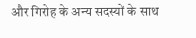और गिरोह के अन्य सदस्यों के साथ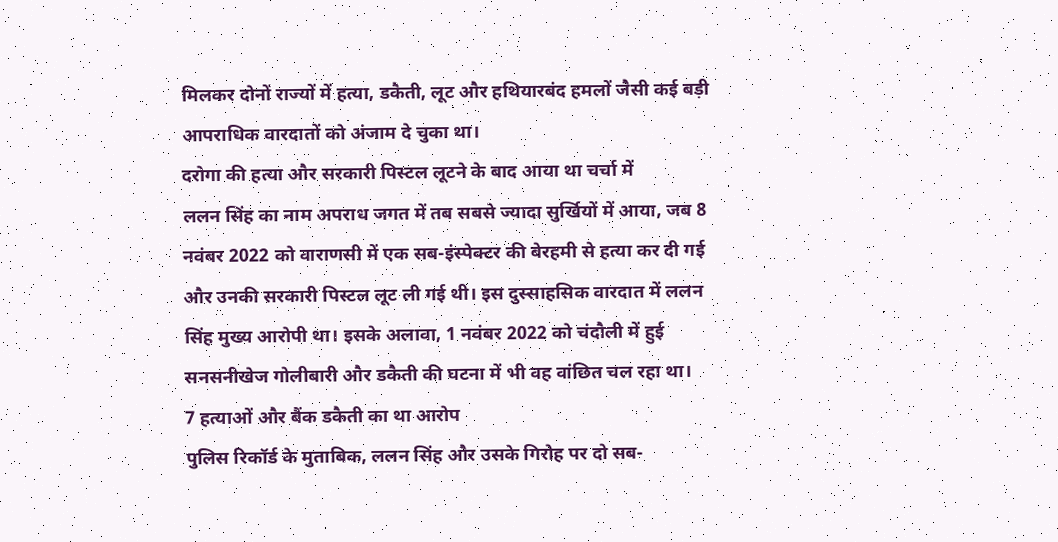मिलकर दोनों राज्यों में हत्या, डकैती, लूट और हथियारबंद हमलों जैसी कई बड़ी आपराधिक वारदातों को अंजाम दे चुका था।
दरोगा की हत्या और सरकारी पिस्टल लूटने के बाद आया था चर्चा में
ललन सिंह का नाम अपराध जगत में तब सबसे ज्यादा सुर्खियों में आया, जब 8 नवंबर 2022 को वाराणसी में एक सब-इंस्पेक्टर की बेरहमी से हत्या कर दी गई और उनकी सरकारी पिस्टल लूट ली गई थी। इस दुस्साहसिक वारदात में ललन सिंह मुख्य आरोपी था। इसके अलावा, 1 नवंबर 2022 को चंदौली में हुई सनसनीखेज गोलीबारी और डकैती की घटना में भी वह वांछित चल रहा था।
7 हत्याओं और बैंक डकैती का था आरोप
पुलिस रिकॉर्ड के मुताबिक, ललन सिंह और उसके गिरोह पर दो सब-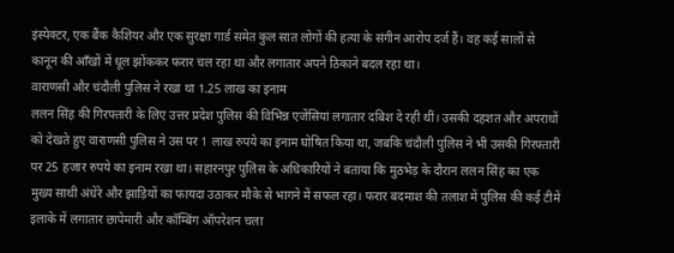इंस्पेक्टर, एक बैंक कैशियर और एक सुरक्षा गार्ड समेत कुल सात लोगों की हत्या के संगीन आरोप दर्ज हैं। वह कई सालों से कानून की आँखों में धूल झोंककर फरार चल रहा था और लगातार अपने ठिकाने बदल रहा था।
वाराणसी और चंदौली पुलिस ने रखा था 1.25 लाख का इनाम
ललन सिंह की गिरफ्तारी के लिए उत्तर प्रदेश पुलिस की विभिन्न एजेंसियां लगातार दबिश दे रही थीं। उसकी दहशत और अपराधों को देखते हुए वाराणसी पुलिस ने उस पर 1 लाख रुपये का इनाम घोषित किया था, जबकि चंदौली पुलिस ने भी उसकी गिरफ्तारी पर 25 हजार रुपये का इनाम रखा था। सहारनपुर पुलिस के अधिकारियों ने बताया कि मुठभेड़ के दौरान ललन सिंह का एक मुख्य साथी अंधेरे और झाड़ियों का फायदा उठाकर मौके से भागने में सफल रहा। फरार बदमाश की तलाश में पुलिस की कई टीमें इलाके में लगातार छापेमारी और कॉम्बिंग ऑपरेशन चला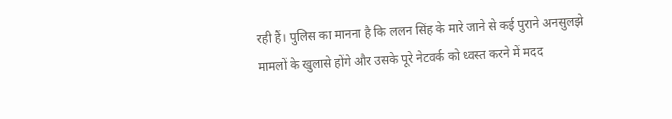रही हैं। पुलिस का मानना है कि ललन सिंह के मारे जाने से कई पुराने अनसुलझे मामलों के खुलासे होंगे और उसके पूरे नेटवर्क को ध्वस्त करने में मदद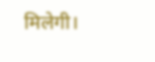मिलेगी।